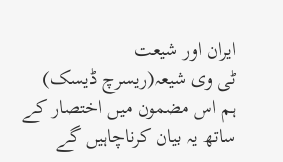ایران اور شیعت
ٹی وی شیعہ(ریسرچ ڈیسک)
ہم اس مضمون میں اختصار کے ساتھ یہ بیان کرناچاہیں گے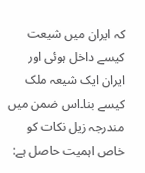کہ ایران میں شیعت کیسے داخل ہوئی اور ایران ایک شیعہ ملک کیسے بنا۔اس ضمن میں مندرجہ زیل نکات کو خاص اہمیت حاصل ہے: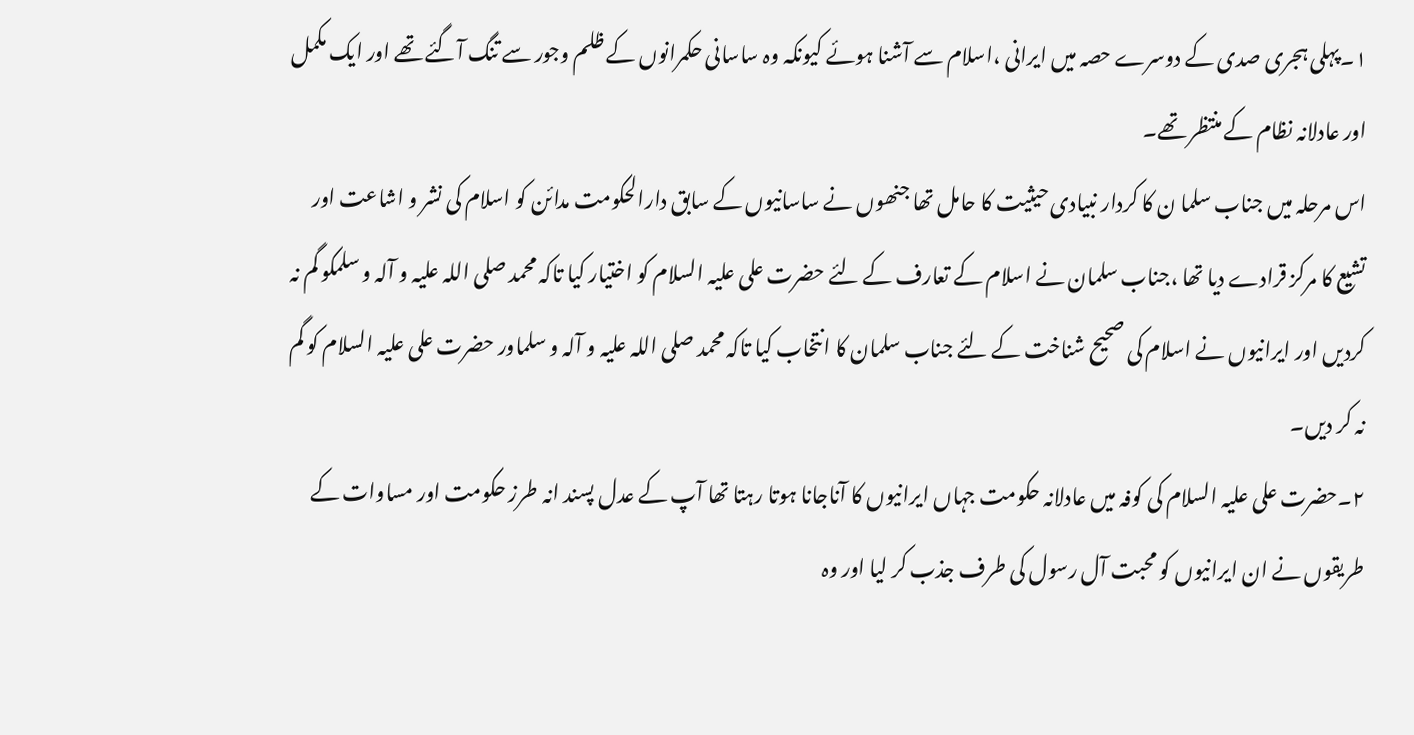۱۔پہلی ہجری صدی کے دوسرے حصہ میں ایرانی ،اسلام سے آشنا ہوئے کیونکہ وہ ساسانی حکمرانوں کے ظلم وجور سے تنگ آگئے تھے اور ایک مکمل اور عادلانہ نظام کے منتظر تھے۔
اس مرحلہ میں جناب سلما ن کا کردار نبیادی حیثیت کا حامل تھا جنھوں نے ساسانیوں کے سابق دارالحکومت مدائن کو اسلام کی نشر و اشاعت اور تشیع کا مرکز قرادے دیا تھا ،جناب سلمان نے اسلام کے تعارف کے لئے حضرت علی علیہ السلام کو اختیار کیا تاکہ محمد صلی اللہ علیہ و آلہ و سلمکو گم نہ کردیں اور ایرانیوں نے اسلام کی صحیح شناخت کے لئے جناب سلمان کا انتخاب کیا تاکہ محمد صلی اللہ علیہ و آلہ و سلماور حضرت علی علیہ السلام کو گم نہ کر دیں۔
۲۔حضرت علی علیہ السلام کی کوفہ میں عادلانہ حکومت جہاں ایرانیوں کا آناجانا ہوتا رہتا تھا آپ کے عدل پسند انہ طرز حکومت اور مساوات کے طریقوں نے ان ایرانیوں کو محبت آل رسول کی طرف جذب کر لیا اور وہ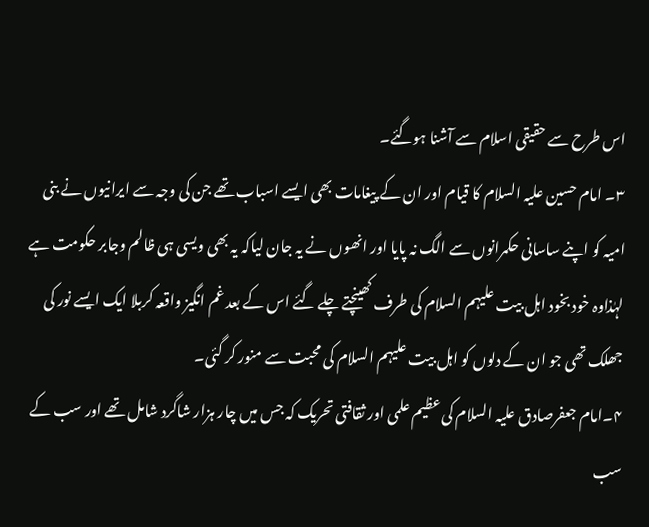اس طرح سے حقیقی اسلام سے آشنا ہوگئے۔
۳۔ امام حسین علیہ السلام کا قیام اور ان کے پیغامات بھی ایسے اسباب تھے جن کی وجہ سے ایرانیوں نے بنی امیہ کو اپنے ساسانی حکمرانوں سے الگ نہ پایا اور انھوں نے یہ جان لیاکہ یہ بھی ویسی ہی ظالم وجابر حکومت ہے لہٰذاوہ خود بخود اہل بیت علیہم السلام کی طرف کھینچتے چلے گئے اس کے بعد غم انگیز واقعہ کربلا ایک ایسے نور کی جھلک تھی جو ان کے دلوں کو اہل بیت علیہم السلام کی محبت سے منور کر گئی۔
۴۔امام جعفرصادق علیہ السلام کی عظیم علمی اور ثقافتی تحریک کہ جس میں چار ہزار شاگرد شامل تھے اور سب کے سب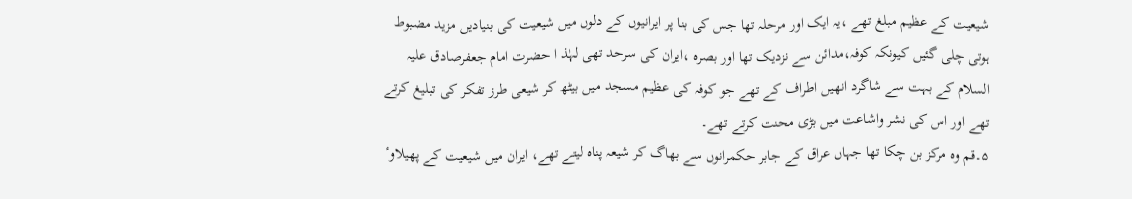شیعیت کے عظیم مبلغ تھے ،یہ ایک اور مرحلہ تھا جس کی بنا پر ایرانیوں کے دلوں میں شیعیت کی بنیادیں مزید مضبوط ہوتی چلی گئیں کیونکہ کوفہ،مدائن سے نزدیک تھا اور بصرہ ،ایران کی سرحد تھی لہٰذ ا حضرت امام جعفرصادق علیہ السلام کے بہت سے شاگرد انھیں اطراف کے تھے جو کوفہ کی عظیم مسجد میں بیٹھ کر شیعی طرز تفکر کی تبلیغ کرتے تھے اور اس کی نشر واشاعت میں بڑی محنت کرتے تھے۔
۵۔قم وہ مرکز بن چکا تھا جہاں عراق کے جابر حکمرانوں سے بھاگ کر شیعہ پناہ لیتے تھے، ایران میں شیعیت کے پھیلاوٴ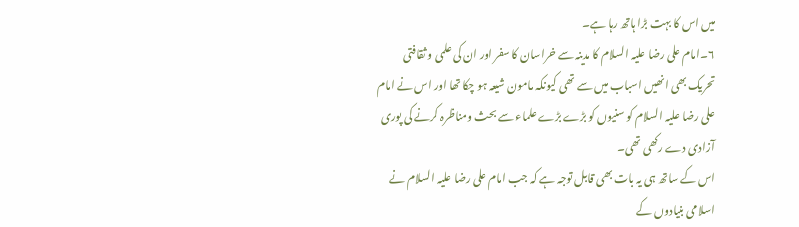میں اس کا بہت بڑا ہاتھ رہا ہے۔
۶۔امام علی رضا علیہ السلام کا مدینہ سے خراسان کا سفر اور ان کی علمی و ثقافتی تحریک بھی انھیں اسباب میں سے تھی کیونکہ مامون شیعہ ہو چکا تھا اور اس نے امام علی رضا علیہ السلام کو سنیوں کو بڑے بڑے علماء سے بحث ومناظرہ کرنے کی پوری آزادی دے رکھی تھی۔
اس کے ساتھ ہی یہ بات بھی قابل توجہ ہے کہ جب امام علی رضا علیہ السلام نے اسلامی بنیادوں کے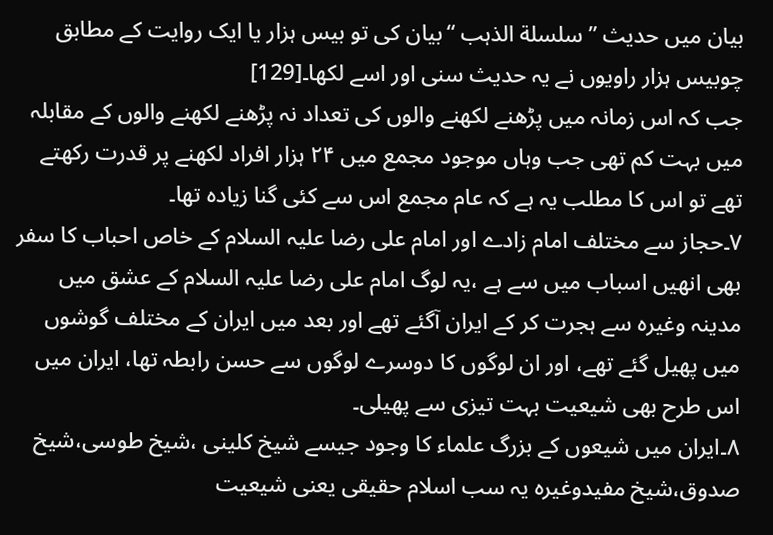بیان میں حدیث ”سلسلة الذہب “بیان کی تو بیس ہزار یا ایک روایت کے مطابق چوبیس ہزار راویوں نے یہ حدیث سنی اور اسے لکھا۔[129]
جب کہ اس زمانہ میں پڑھنے لکھنے والوں کی تعداد نہ پڑھنے لکھنے والوں کے مقابلہ میں بہت کم تھی جب وہاں موجود مجمع میں ۲۴ ہزار افراد لکھنے پر قدرت رکھتے تھے تو اس کا مطلب یہ ہے کہ عام مجمع اس سے کئی گنا زیادہ تھا۔
۷۔حجاز سے مختلف امام زادے اور امام علی رضا علیہ السلام کے خاص احباب کا سفر بھی انھیں اسباب میں سے ہے ،یہ لوگ امام علی رضا علیہ السلام کے عشق میں مدینہ وغیرہ سے ہجرت کر کے ایران آگئے تھے اور بعد میں ایران کے مختلف گوشوں میں پھیل گئے تھے، اور ان لوگوں کا دوسرے لوگوں سے حسن رابطہ تھا، ایران میں اس طرح بھی شیعیت بہت تیزی سے پھیلی۔
۸۔ایران میں شیعوں کے بزرگ علماء کا وجود جیسے شیخ کلینی ،شیخ طوسی،شیخ صدوق،شیخ مفیدوغیرہ یہ سب اسلام حقیقی یعنی شیعیت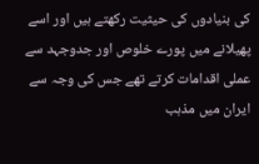کی بنیادوں کی حیثیت رکھتے ہیں اور اسے پھیلانے میں پورے خلوص اور جدوجہد سے عملی اقدامات کرتے تھے جس کی وجہ سے ایران میں مذہب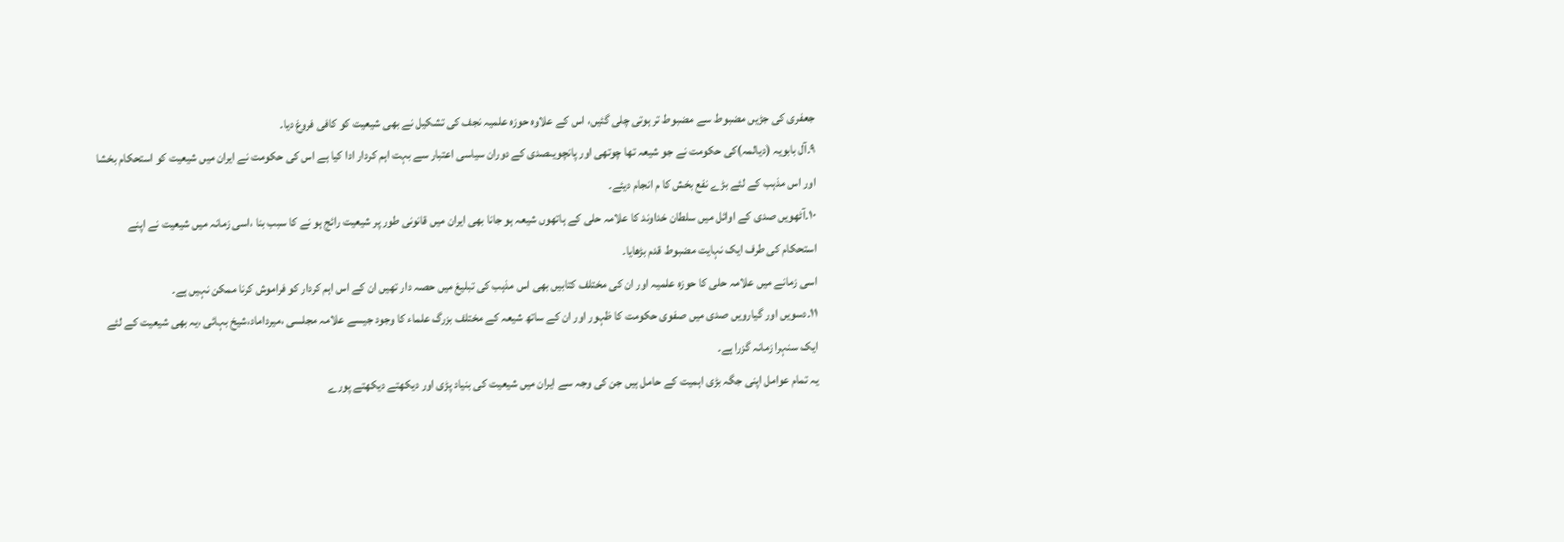جعفری کی جڑیں مضبوط سے مضبوط تر ہوتی چلی گئیں، اس کے علاوہ حوزہ علمیہ نجف کی تشکیل نے بھی شیعیت کو کافی فروغ دیا۔
۹۔آل بابویہ (دیالمہ)کی حکومت نے جو شیعہ تھا چوتھی اور پانچویںصدی کے دوران سیاسی اعتبار سے بہت اہم کردار ادا کیا ہے اس کی حکومت نے ایران میں شیعیت کو استحکام بخشا اور اس مذہب کے لئے بڑے نفع بخش کا م انجام دیئے۔
۱۰۔آٹھویں صدی کے اوائل میں سلطان خداوند کا علامہ حلی کے ہاتھوں شیعہ ہو جانا بھی ایران میں قانونی طور پر شیعیت رائج ہو نے کا سبب بنا ،اسی زمانہ میں شیعیت نے اپنے استحکام کی طرف ایک نہایت مضبوط قدم بڑھایا۔
اسی زمانے میں علامہ حلی کا حوزہ علمیہ اور ان کی مختلف کتابیں بھی اس مذہب کی تبلیغ میں حصہ دار تھیں ان کے اس اہم کردار کو فراموش کرنا ممکن نہیں ہے۔
۱۱۔دسویں اور گیارویں صدی میں صفوی حکومت کا ظہور اور ان کے ساتھ شیعہ کے مختلف بزرگ علماء کا وجود جیسے علامہ مجلسی ،میرداماد،شیخ بہائی ،یہ بھی شیعیت کے لئے ایک سنہرا زمانہ گزرا ہے۔
یہ تمام عوامل اپنی جگہ بڑی اہمیت کے حامل ہیں جن کی وجہ سے ایران میں شیعیت کی بنیاد پڑی اور دیکھتے دیکھتے پورے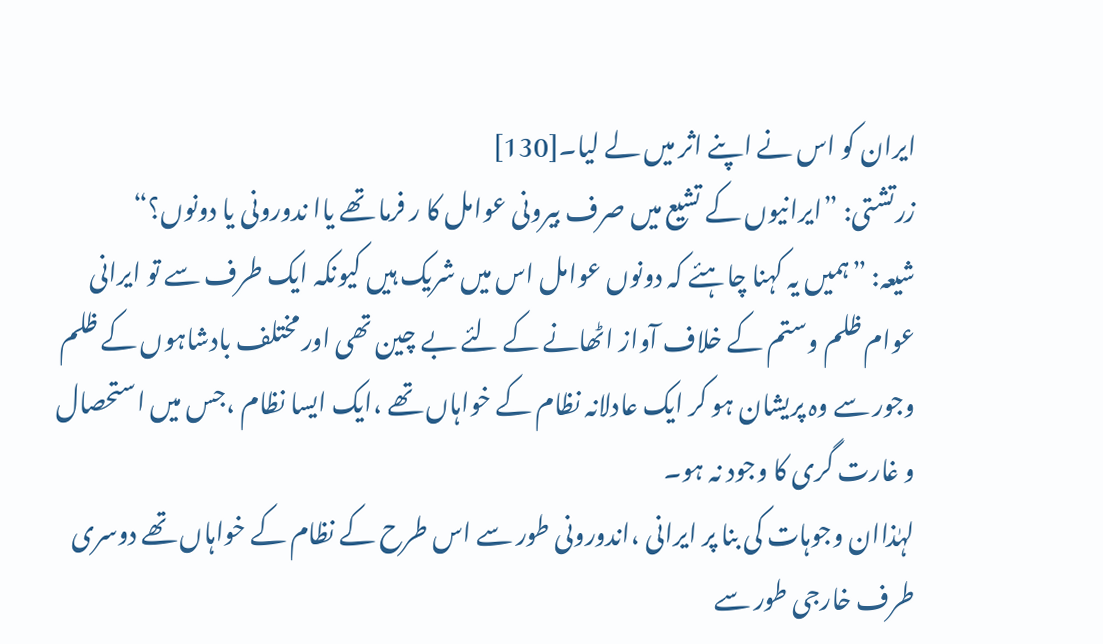ایران کو اس نے اپنے اثر میں لے لیا۔[130]
زرتشتی: ”ایرانیوں کے تشیع میں صرف بیرونی عوامل کا ر فرما تھے یاا ندورونی یا دونوں؟“
شیعہ: ”ہمیں یہ کہنا چاہئے کہ دونوں عوامل اس میں شریک ہیں کیونکہ ایک طرف سے تو ایرانی عوام ظلم وستم کے خلاف آواز اٹھانے کے لئے بے چین تھی اور مختلف بادشاہوں کے ظلم وجور سے وہ پریشان ہو کر ایک عادلانہ نظام کے خواہاں تھے ،ایک ایسا نظام ،جس میں استحصال و غارت گری کا وجود نہ ہو۔
لہٰذاان وجوہات کی بنا پر ایرانی ،اندورونی طور سے اس طرح کے نظام کے خواہاں تھے دوسری طرف خارجی طور سے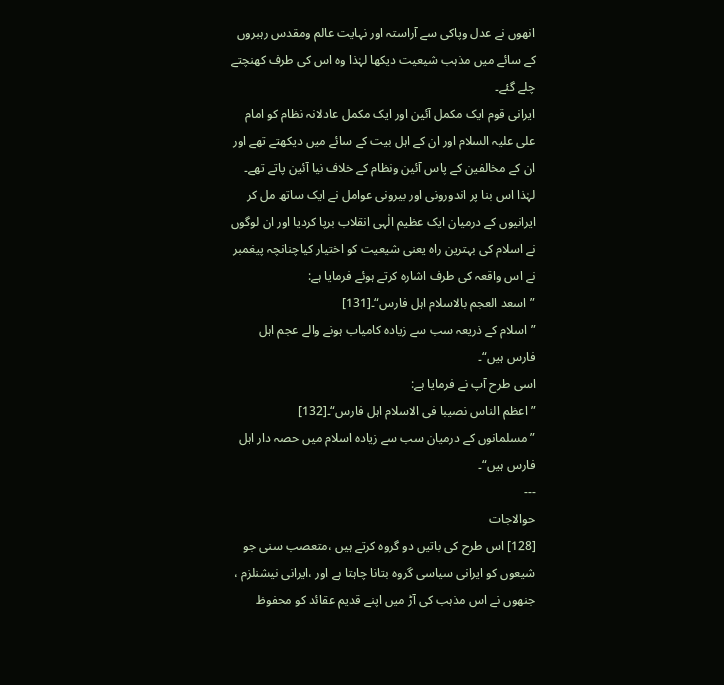انھوں نے عدل وپاکی سے آراستہ اور نہایت عالم ومقدس رہبروں کے سائے میں مذہب شیعیت دیکھا لہٰذا وہ اس کی طرف کھنچتے چلے گئے۔
ایرانی قوم ایک مکمل آئین اور ایک مکمل عادلانہ نظام کو امام علی علیہ السلام اور ان کے اہل بیت کے سائے میں دیکھتے تھے اور ان کے مخالفین کے پاس آئین ونظام کے خلاف نیا آئین پاتے تھے۔
لہٰذا اس بنا پر اندورونی اور بیرونی عوامل نے ایک ساتھ مل کر ایرانیوں کے درمیان ایک عظیم الٰہی انقلاب برپا کردیا اور ان لوگوں نے اسلام کی بہترین راہ یعنی شیعیت کو اختیار کیاچنانچہ پیغمبر نے اس واقعہ کی طرف اشارہ کرتے ہوئے فرمایا ہے:
”اسعد العجم بالاسلام اہل فارس“۔[131]
”اسلام کے ذریعہ سب سے زیادہ کامیاب ہونے والے عجم اہل فارس ہیں“۔
اسی طرح آپ نے فرمایا ہے:
”اعظم الناس نصیبا فی الاسلام اہل فارس“۔[132]
”مسلمانوں کے درمیان سب سے زیادہ اسلام میں حصہ دار اہل فارس ہیں“۔
---
حوالاجات
[128] اس طرح کی باتیں دو گروہ کرتے ہیں ،متعصب سنی جو شیعوں کو ایرانی سیاسی گروہ بتانا چاہتا ہے اور ،ایرانی نیشنلزم ، جنھوں نے اس مذہب کی آڑ میں اپنے قدیم عقائد کو محفوظ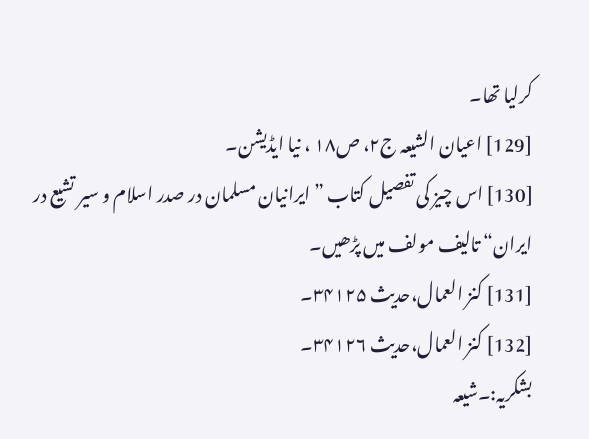کرلیا تھا۔
[129] اعیان الشیعہ ج۲، ص۱۸ ، نیا ایڈیشن۔
[130] اس چیز کی تفصیل کتاب ”ایرانیان مسلمان در صدر اسلام و سیر تشیع در ایران“ تالیف مولف میں پڑھیں۔
[131] کنز العمال،حدیث ۳۴۱۲۵۔
[132] کنز العمال،حدیث ۳۴۱۲۶۔
بشکریہ:۔شیعہ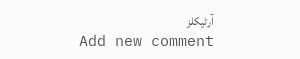آرٹیکلز
Add new comment